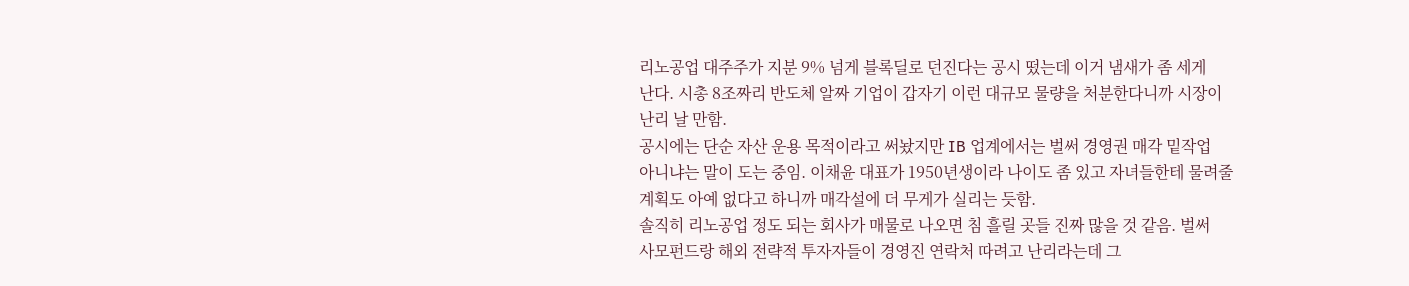리노공업 대주주가 지분 9% 넘게 블록딜로 던진다는 공시 떴는데 이거 냄새가 좀 세게
난다. 시총 8조짜리 반도체 알짜 기업이 갑자기 이런 대규모 물량을 처분한다니까 시장이
난리 날 만함.
공시에는 단순 자산 운용 목적이라고 써놨지만 IB 업계에서는 벌써 경영권 매각 밑작업
아니냐는 말이 도는 중임. 이채윤 대표가 1950년생이라 나이도 좀 있고 자녀들한테 물려줄
계획도 아예 없다고 하니까 매각설에 더 무게가 실리는 듯함.
솔직히 리노공업 정도 되는 회사가 매물로 나오면 침 흘릴 곳들 진짜 많을 것 같음. 벌써
사모펀드랑 해외 전략적 투자자들이 경영진 연락처 따려고 난리라는데 그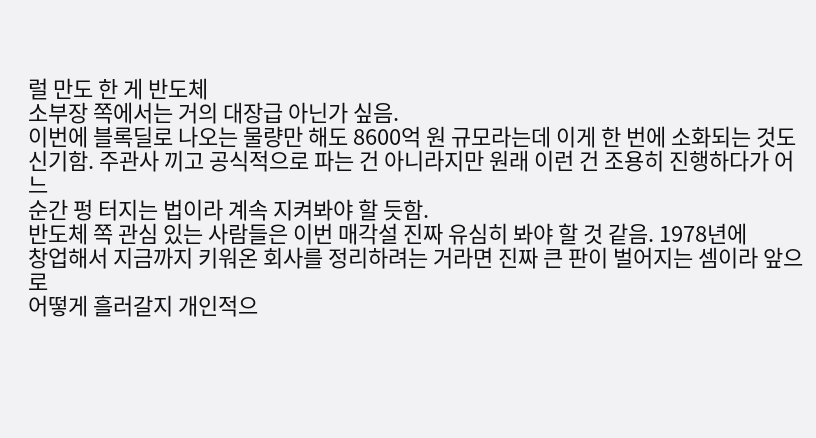럴 만도 한 게 반도체
소부장 쪽에서는 거의 대장급 아닌가 싶음.
이번에 블록딜로 나오는 물량만 해도 8600억 원 규모라는데 이게 한 번에 소화되는 것도
신기함. 주관사 끼고 공식적으로 파는 건 아니라지만 원래 이런 건 조용히 진행하다가 어느
순간 펑 터지는 법이라 계속 지켜봐야 할 듯함.
반도체 쪽 관심 있는 사람들은 이번 매각설 진짜 유심히 봐야 할 것 같음. 1978년에
창업해서 지금까지 키워온 회사를 정리하려는 거라면 진짜 큰 판이 벌어지는 셈이라 앞으로
어떻게 흘러갈지 개인적으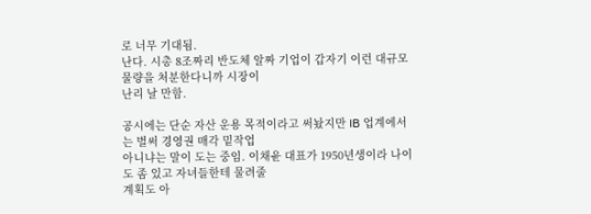로 너무 기대됨.
난다. 시총 8조짜리 반도체 알짜 기업이 갑자기 이런 대규모 물량을 처분한다니까 시장이
난리 날 만함.

공시에는 단순 자산 운용 목적이라고 써놨지만 IB 업계에서는 벌써 경영권 매각 밑작업
아니냐는 말이 도는 중임. 이채윤 대표가 1950년생이라 나이도 좀 있고 자녀들한테 물려줄
계획도 아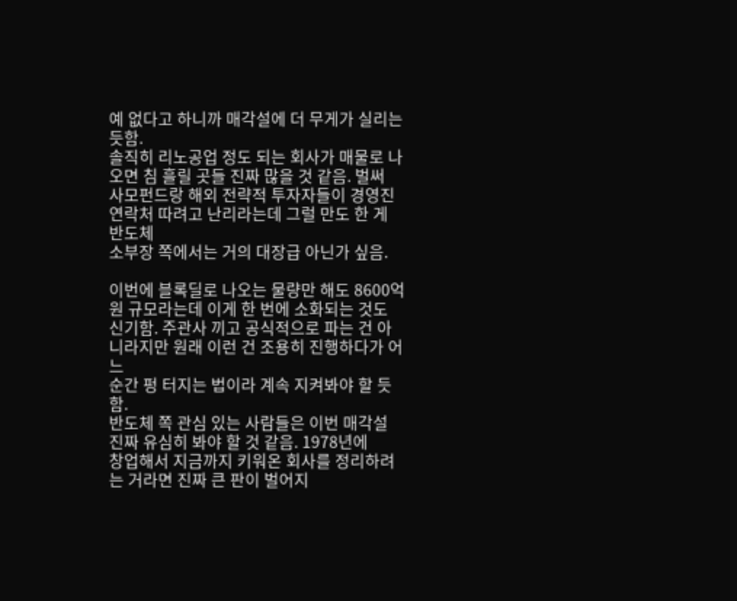예 없다고 하니까 매각설에 더 무게가 실리는 듯함.
솔직히 리노공업 정도 되는 회사가 매물로 나오면 침 흘릴 곳들 진짜 많을 것 같음. 벌써
사모펀드랑 해외 전략적 투자자들이 경영진 연락처 따려고 난리라는데 그럴 만도 한 게 반도체
소부장 쪽에서는 거의 대장급 아닌가 싶음.

이번에 블록딜로 나오는 물량만 해도 8600억 원 규모라는데 이게 한 번에 소화되는 것도
신기함. 주관사 끼고 공식적으로 파는 건 아니라지만 원래 이런 건 조용히 진행하다가 어느
순간 펑 터지는 법이라 계속 지켜봐야 할 듯함.
반도체 쪽 관심 있는 사람들은 이번 매각설 진짜 유심히 봐야 할 것 같음. 1978년에
창업해서 지금까지 키워온 회사를 정리하려는 거라면 진짜 큰 판이 벌어지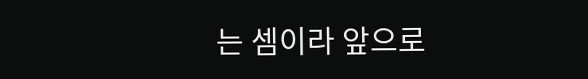는 셈이라 앞으로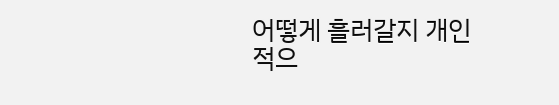어떻게 흘러갈지 개인적으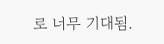로 너무 기대됨.